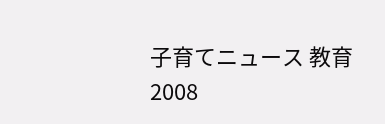子育てニュース 教育
2008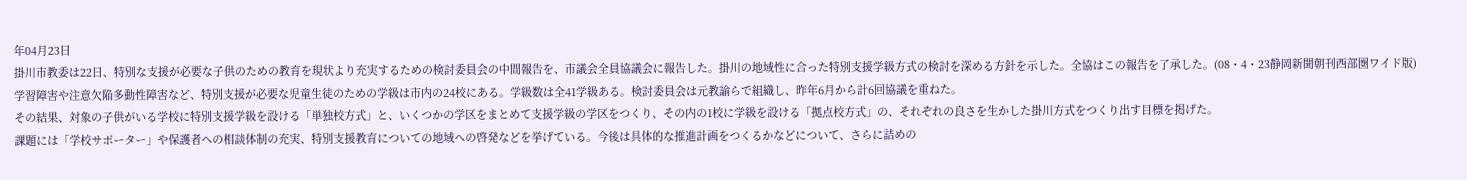年04月23日
掛川市教委は22日、特別な支援が必要な子供のための教育を現状より充実するための検討委員会の中間報告を、市議会全員協議会に報告した。掛川の地域性に合った特別支援学級方式の検討を深める方針を示した。全協はこの報告を了承した。(08・4・23静岡新聞朝刊西部圏ワイド版)
学習障害や注意欠陥多動性障害など、特別支援が必要な児童生徒のための学級は市内の24校にある。学級数は全41学級ある。検討委員会は元教諭らで組織し、昨年6月から計6回協議を重ねた。
その結果、対象の子供がいる学校に特別支援学級を設ける「単独校方式」と、いくつかの学区をまとめて支援学級の学区をつくり、その内の1校に学級を設ける「拠点校方式」の、それぞれの良さを生かした掛川方式をつくり出す目標を掲げた。
課題には「学校サポーター」や保護者への相談体制の充実、特別支援教育についての地域への啓発などを挙げている。今後は具体的な推進計画をつくるかなどについて、さらに詰めの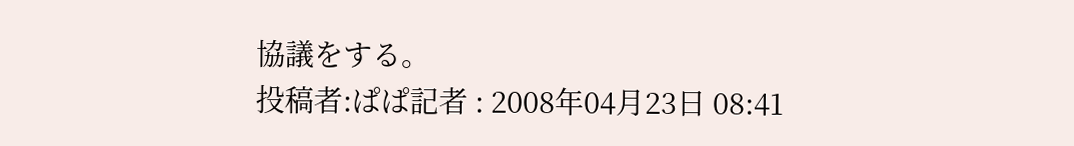協議をする。
投稿者:ぱぱ記者 : 2008年04月23日 08:41